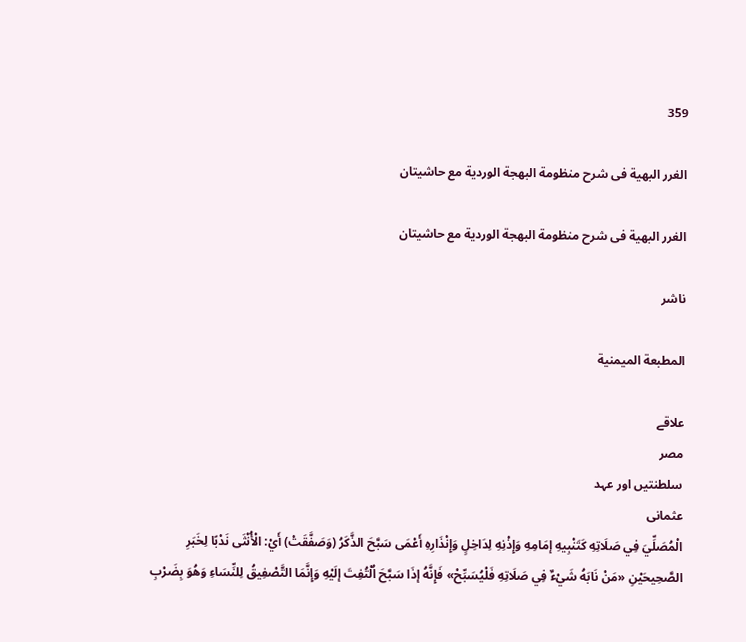359

الغرر البهية فى شرح منظومة البهجة الوردية مع حاشيتان

الغرر البهية فى شرح منظومة البهجة الوردية مع حاشيتان

ناشر

المطبعة الميمنية

علاقے
مصر
سلطنتیں اور عہد
عثمانی
الْمُصَلِّيَ فِي صَلَاتِهِ كَتَنْبِيهِ إمَامِهِ وَإِذْنِهِ لِدَاخِلٍ وَإِنْذَارِهِ أَعْمَى سَبَّحَ الذَّكَرُ (وَصَفَّقَتْ) أَيْ: الْأُنْثَى نَدْبًا لِخَبَرِ الصَّحِيحَيْنِ «مَنْ نَابَهُ شَيْءٌ فِي صَلَاتِهِ فَلْيُسَبِّحْ» فَإِنَّهُ إذَا سَبَّحَ اُلْتُفِتَ إلَيْهِ وَإِنَّمَا التَّصْفِيقُ لِلنِّسَاءِ وَهُوَ بِضَرْبِ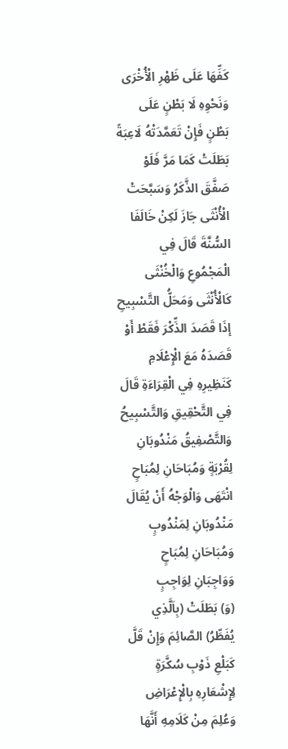كَفِّهَا عَلَى ظَهْرِ الْأُخْرَى وَنَحْوِهِ لَا بَطْنٍ عَلَى بَطْنٍ فَإِنْ تَعَمَّدَتْهُ لَاعِبَةً بَطَلَتْ كَمَا مَرَّ فَلَوْ صَفَّقَ الذَّكَرُ وَسَبَّحَتْ الْأُنْثَى جَازَ لَكِنْ خَالَفَا السُّنَّةَ قَالَ فِي الْمَجْمُوعِ وَالْخُنْثَى كَالْأُنْثَى وَمَحَلُّ التَّسْبِيحِ إذَا قَصَدَ الذِّكْرَ فَقَطْ أَوْ قَصَدَهُ مَعَ الْإِعْلَامِ كَنَظِيرِهِ فِي الْقِرَاءَةِ قَالَ فِي التَّحْقِيقِ وَالتَّسْبِيحُ وَالتَّصْفِيقُ مَنْدُوبَانِ لِقُرْبَةٍ وَمُبَاحَانِ لِمُبَاحٍ انْتَهَى وَالْوَجْهُ أَنْ يُقَالَ مَنْدُوبَانِ لِمَنْدُوبٍ وَمُبَاحَانِ لِمُبَاحٍ وَوَاجِبَانِ لِوَاجِبٍ
(وَ) بَطَلَتْ (بِاَلَّذِي يُفَطِّرُ) الصَّائِمَ وَإِنْ قَلَّ كَبَلْعِ ذَوْبِ سُكَّرَةٍ لِإِشْعَارِهِ بِالْإِعْرَاضِ وَعُلِمَ مِنْ كَلَامِهِ أَنَّهَا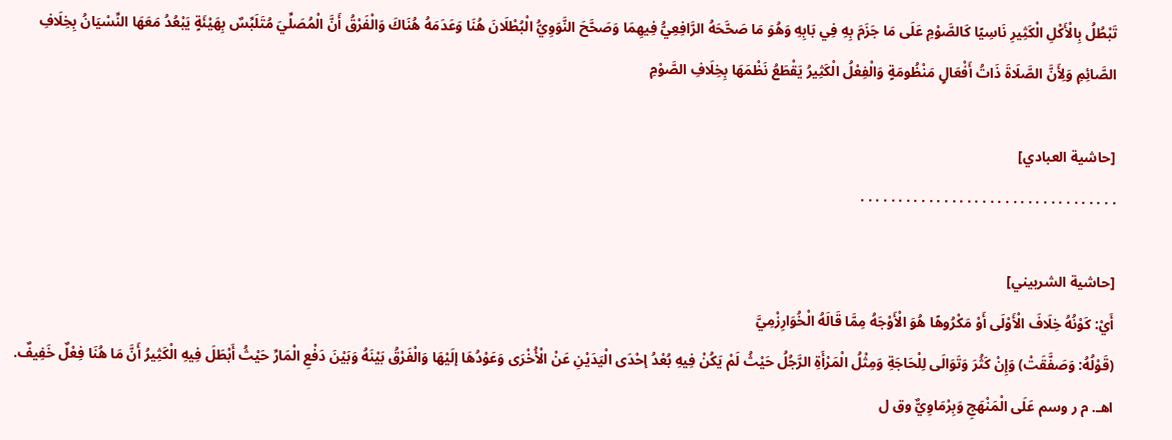تَبْطُلُ بِالْأَكْلِ الْكَثِيرِ نَاسِيًا كَالصَّوْمِ عَلَى مَا جَزَمَ بِهِ فِي بَابِهِ وَهُوَ مَا صَحَّحَهُ الرَّافِعِيُّ فِيهِمَا وَصَحَّحَ النَّوَوِيُّ الْبُطْلَانَ هُنَا وَعَدَمَهُ هُنَاكَ وَالْفَرْقُ أَنَّ الْمُصَلِّيَ مُتَلَبِّسٌ بِهَيْئَةٍ يَبْعُدُ مَعَهَا النِّسْيَانُ بِخِلَافِ الصَّائِمِ وَلِأَنَّ الصَّلَاةَ ذَاتُ أَفْعَالٍ مَنْظُومَةٍ وَالْفِعْلُ الْكَثِيرُ يَقْطَعُ نَظْمَهَا بِخِلَافِ الصَّوْمِ

[حاشية العبادي]
. . . . . . . . . . . . . . . . . . . . . . . . . . . . . . . . . .

[حاشية الشربيني]
أَيْ: كَوْنُهُ خِلَافَ الْأَوْلَى أَوْ مَكْرُوهًا هُوَ الْأَوْجَهُ مِمَّا قَالَهُ الْخُوَارِزْمِيَّ
(قَوْلُهُ: وَصَفَّقَتْ) وَإِنْ كَثُرَ وَتَوَالَى لِلْحَاجَةِ وَمِثْلُ الْمَرْأَةِ الرَّجُلُ حَيْثُ لَمْ يَكُنْ فِيهِ بُعْدُ إحْدَى الْيَدَيْنِ عَنْ الْأُخْرَى وَعَوْدُهَا إلَيْهَا وَالْفَرْقُ بَيْنَهُ وَبَيْنَ دَفْعِ الْمَارِّ حَيْثُ أَبْطَلَ فِيهِ الْكَثِيرُ أَنَّ مَا هُنَا فِعْلٌ خَفِيفٌ. اهـ. م ر وسم عَلَى الْمَنْهَجِ وَبِرْمَاوِيٌّ وق ل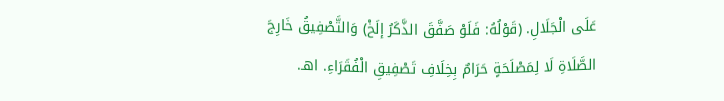عَلَى الْجَلَالِ. (قَوْلُهُ: فَلَوْ صَفَّقَ الذَّكَرُ إلَخْ) وَالتَّصْفِيقُ خَارِجَ الصَّلَاةِ لَا لِمَصْلَحَةٍ حَرَامٌ بِخِلَافِ تَصْفِيقِ الْفُقَرَاءِ. اهـ.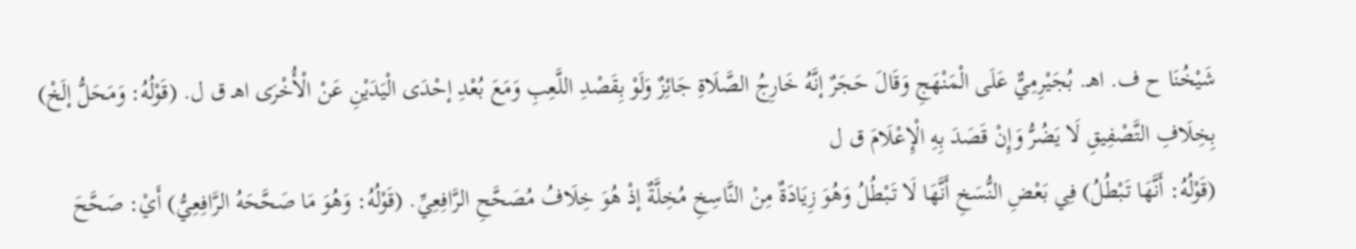شَيْخُنَا ح ف. اهـ. بُجَيْرِمِيٌّ عَلَى الْمَنْهَجِ وَقَالَ حَجَرٌ إنَّهُ خَارِجُ الصَّلَاةِ جَائِزٌ وَلَوْ بِقَصْدِ اللَّعِبِ وَمَعَ بُعْدِ إحْدَى الْيَدَيْنِ عَنْ الْأُخْرَى اهـ ق ل. (قَوْلُهُ: وَمَحَلُّ إلَخْ) بِخِلَافِ التَّصْفِيقِ لَا يَضُرُّ وَإِنْ قَصَدَ بِهِ الْإِعْلَامَ ق ل
(قَوْلُهُ: أَنَّهَا تَبْطُلُ) فِي بَعْضِ النُّسَخِ أَنَّهَا لَا تَبْطُلُ وَهُوَ زِيَادَةٌ مِنْ النَّاسِخِ مُخِلَّةٌ إذْ هُوَ خِلَافُ مُصَحَّحِ الرَّافِعِيِّ. (قَوْلُهُ: وَهُوَ مَا صَحَّحَهُ الرَّافِعِيُّ) أَيْ: صَحَّحَ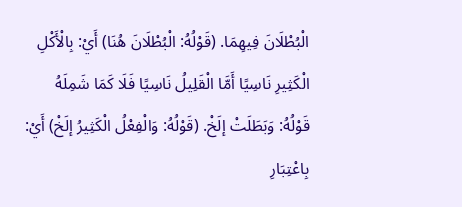الْبُطْلَانَ فِيهِمَا. (قَوْلُهُ: الْبُطْلَانَ هُنَا) أَيْ: بِالْأَكْلِ الْكَثِيرِ نَاسِيًا أَمَّا الْقَلِيلُ نَاسِيًا فَلَا كَمَا شَمِلَهُ قَوْلُهُ: وَبَطَلَتْ إلَخْ. (قَوْلُهُ: وَالْفِعْلُ الْكَثِيرُ إلَخْ) أَيْ: بِاعْتِبَارِ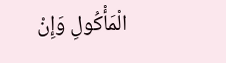الْمَأْكُولِ وَإِنْ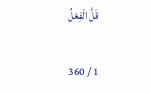قَلَّ الْفِعْلُ

1 / 360